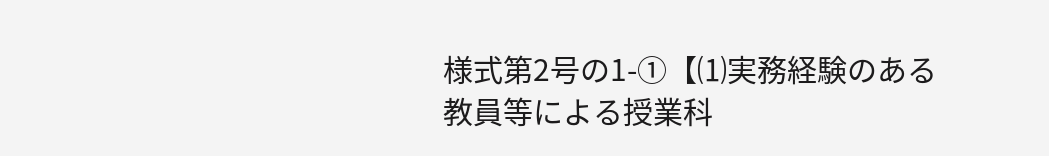様式第2号の1-①【⑴実務経験のある教員等による授業科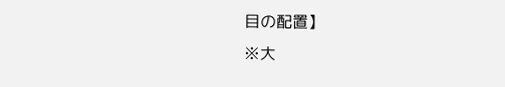目の配置】
※大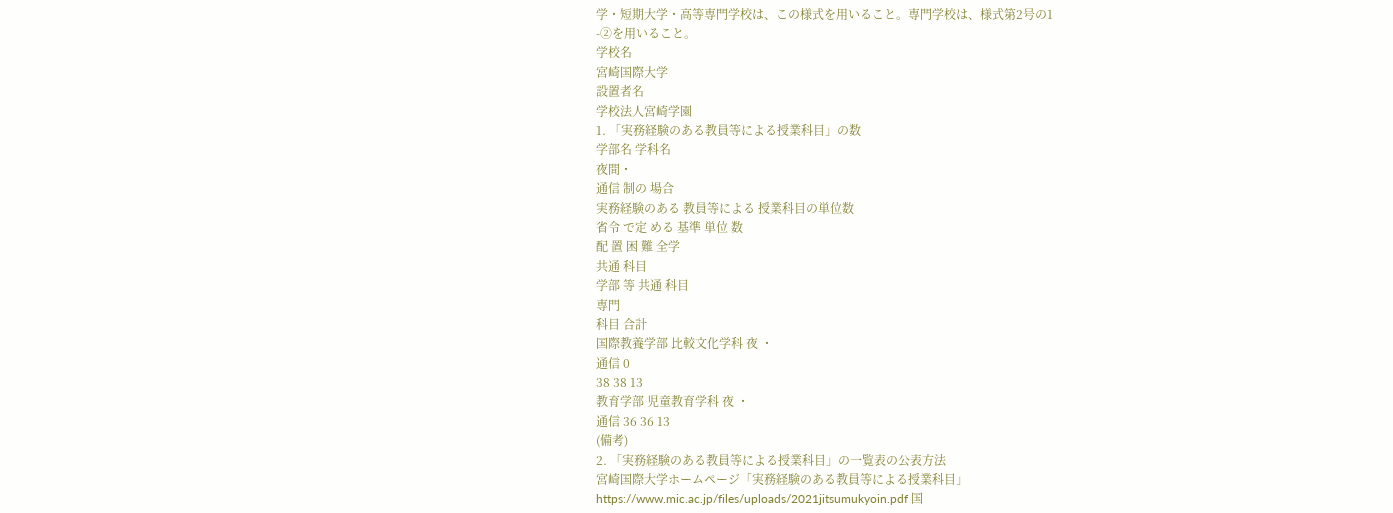学・短期大学・高等専門学校は、この様式を用いること。専門学校は、様式第2号の1
-②を用いること。
学校名
宮崎国際大学
設置者名
学校法人宮崎学園
1. 「実務経験のある教員等による授業科目」の数
学部名 学科名
夜間・
通信 制の 場合
実務経験のある 教員等による 授業科目の単位数
省令 で定 める 基準 単位 数
配 置 困 難 全学
共通 科目
学部 等 共通 科目
専門
科目 合計
国際教養学部 比較文化学科 夜 ・
通信 0
38 38 13
教育学部 児童教育学科 夜 ・
通信 36 36 13
(備考)
2. 「実務経験のある教員等による授業科目」の一覧表の公表方法
宮崎国際大学ホームページ「実務経験のある教員等による授業科目」
https://www.mic.ac.jp/files/uploads/2021jitsumukyoin.pdf 国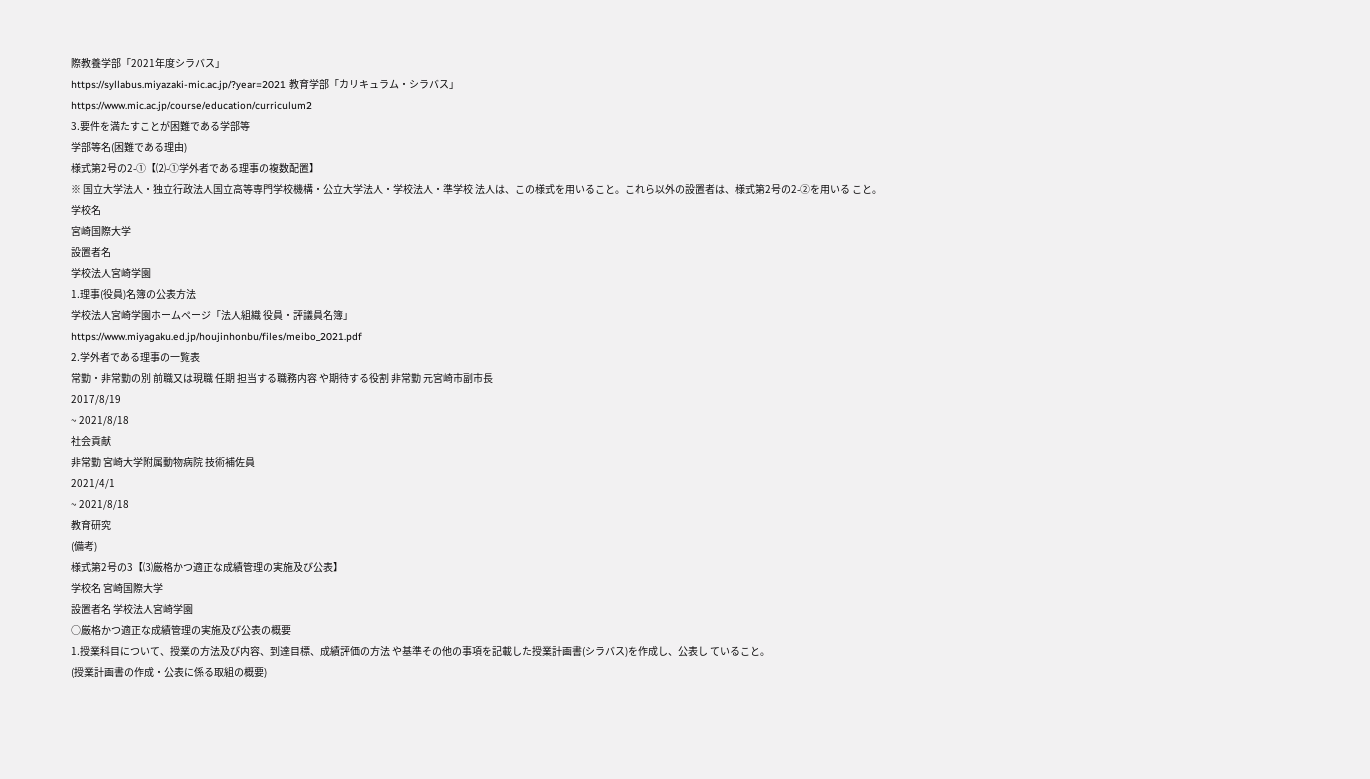際教養学部「2021年度シラバス」
https://syllabus.miyazaki-mic.ac.jp/?year=2021 教育学部「カリキュラム・シラバス」
https://www.mic.ac.jp/course/education/curriculum2
3.要件を満たすことが困難である学部等
学部等名(困難である理由)
様式第2号の2-①【⑵-①学外者である理事の複数配置】
※ 国立大学法人・独立行政法人国立高等専門学校機構・公立大学法人・学校法人・準学校 法人は、この様式を用いること。これら以外の設置者は、様式第2号の2-②を用いる こと。
学校名
宮崎国際大学
設置者名
学校法人宮崎学園
1.理事(役員)名簿の公表方法
学校法人宮崎学園ホームページ「法人組織 役員・評議員名簿」
https://www.miyagaku.ed.jp/houjinhonbu/files/meibo_2021.pdf
2.学外者である理事の一覧表
常勤・非常勤の別 前職又は現職 任期 担当する職務内容 や期待する役割 非常勤 元宮崎市副市長
2017/8/19
~ 2021/8/18
社会貢献
非常勤 宮崎大学附属動物病院 技術補佐員
2021/4/1
~ 2021/8/18
教育研究
(備考)
様式第2号の3【⑶厳格かつ適正な成績管理の実施及び公表】
学校名 宮崎国際大学
設置者名 学校法人宮崎学園
○厳格かつ適正な成績管理の実施及び公表の概要
1.授業科目について、授業の方法及び内容、到達目標、成績評価の方法 や基準その他の事項を記載した授業計画書(シラバス)を作成し、公表し ていること。
(授業計画書の作成・公表に係る取組の概要)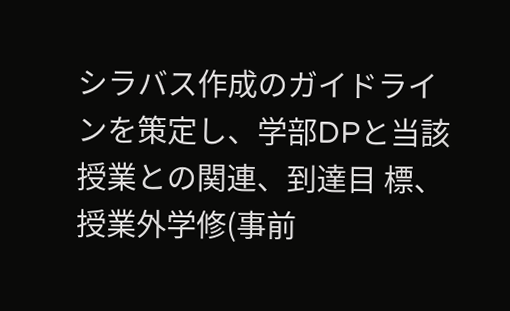シラバス作成のガイドラインを策定し、学部DPと当該授業との関連、到達目 標、授業外学修(事前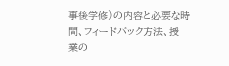事後学修)の内容と必要な時間、フィードバック方法、授 業の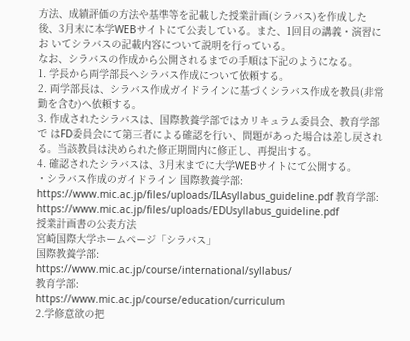方法、成績評価の方法や基準等を記載した授業計画(シラバス)を作成した 後、3月末に本学WEBサイトにて公表している。また、1回目の講義・演習にお いてシラバスの記載内容について説明を行っている。
なお、シラバスの作成から公開されるまでの手順は下記のようになる。
1. 学長から両学部長へシラバス作成について依頼する。
2. 両学部長は、シラバス作成ガイドラインに基づくシラバス作成を教員(非常 勤を含む)へ依頼する。
3. 作成されたシラバスは、国際教養学部ではカリキュラム委員会、教育学部で はFD委員会にて第三者による確認を行い、問題があった場合は差し戻され る。当該教員は決められた修正期間内に修正し、再提出する。
4. 確認されたシラバスは、3月末までに大学WEBサイトにて公開する。
・シラバス作成のガイドライン 国際教養学部:
https://www.mic.ac.jp/files/uploads/ILAsyllabus_guideline.pdf 教育学部:
https://www.mic.ac.jp/files/uploads/EDUsyllabus_guideline.pdf
授業計画書の公表方法
宮崎国際大学ホームページ「シラバス」
国際教養学部:
https://www.mic.ac.jp/course/international/syllabus/
教育学部:
https://www.mic.ac.jp/course/education/curriculum
2.学修意欲の把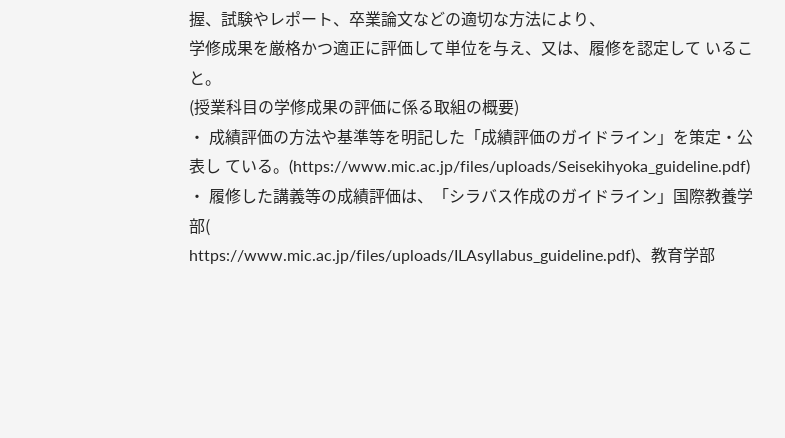握、試験やレポート、卒業論文などの適切な方法により、
学修成果を厳格かつ適正に評価して単位を与え、又は、履修を認定して いること。
(授業科目の学修成果の評価に係る取組の概要)
・ 成績評価の方法や基準等を明記した「成績評価のガイドライン」を策定・公表し ている。(https://www.mic.ac.jp/files/uploads/Seisekihyoka_guideline.pdf)
・ 履修した講義等の成績評価は、「シラバス作成のガイドライン」国際教養学部(
https://www.mic.ac.jp/files/uploads/ILAsyllabus_guideline.pdf)、教育学部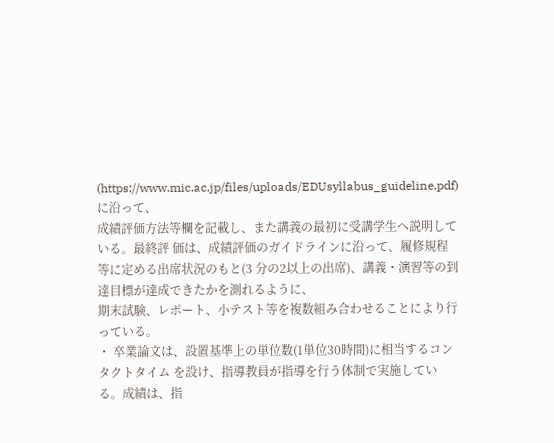(https://www.mic.ac.jp/files/uploads/EDUsyllabus_guideline.pdf)に沿って、
成績評価方法等欄を記載し、また講義の最初に受講学生へ説明している。最終評 価は、成績評価のガイドラインに沿って、履修規程等に定める出席状況のもと(3 分の2以上の出席)、講義・演習等の到達目標が達成できたかを測れるように、
期末試験、レポート、小テスト等を複数組み合わせることにより行っている。
・ 卒業論文は、設置基準上の単位数(1単位30時間)に相当するコンタクトタイム を設け、指導教員が指導を行う体制で実施している。成績は、指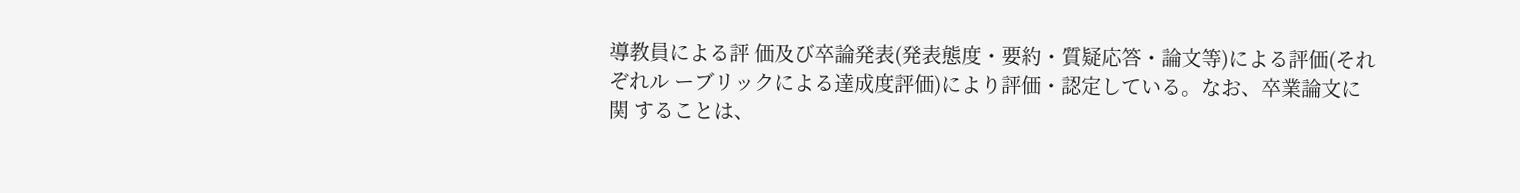導教員による評 価及び卒論発表(発表態度・要約・質疑応答・論文等)による評価(それぞれル ーブリックによる達成度評価)により評価・認定している。なお、卒業論文に関 することは、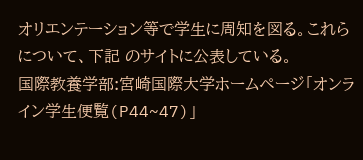オリエンテーション等で学生に周知を図る。これらについて、下記 のサイトに公表している。
国際教養学部:宮崎国際大学ホームページ「オンライン学生便覧(P44~47)」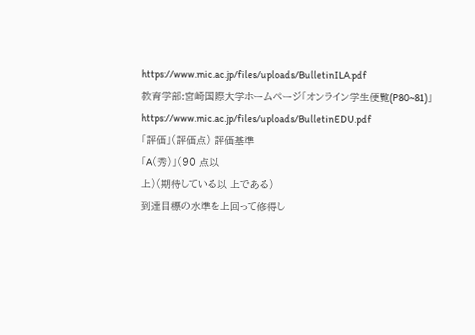https://www.mic.ac.jp/files/uploads/BulletinILA.pdf
教育学部:宮崎国際大学ホームページ「オンライン学生便覧(P80~81)」 https://www.mic.ac.jp/files/uploads/BulletinEDU.pdf
「評価」(評価点) 評価基準
「A(秀)」(90 点以
上)(期待している以 上である)
到達目標の水準を上回って修得し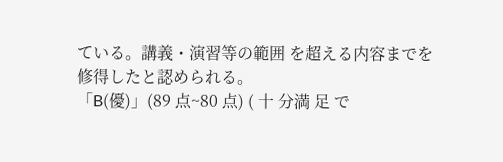ている。講義・演習等の範囲 を超える内容までを修得したと認められる。
「B(優)」(89 点~80 点) ( 十 分満 足 で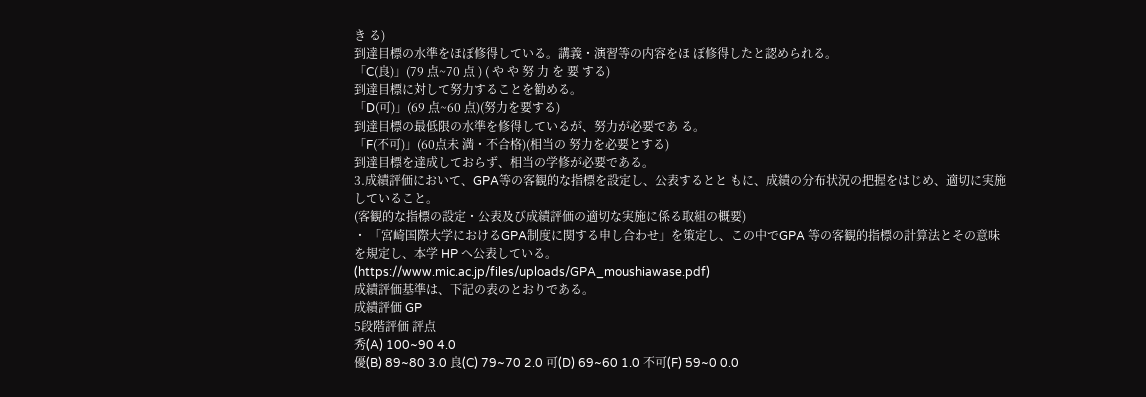き る)
到達目標の水準をほぼ修得している。講義・演習等の内容をほ ぼ修得したと認められる。
「C(良)」(79 点~70 点 ) ( や や 努 力 を 要 する)
到達目標に対して努力することを勧める。
「D(可)」(69 点~60 点)(努力を要する)
到達目標の最低限の水準を修得しているが、努力が必要であ る。
「F(不可)」(60点未 満・不合格)(相当の 努力を必要とする)
到達目標を達成しておらず、相当の学修が必要である。
3.成績評価において、GPA等の客観的な指標を設定し、公表するとと もに、成績の分布状況の把握をはじめ、適切に実施していること。
(客観的な指標の設定・公表及び成績評価の適切な実施に係る取組の概要)
・ 「宮崎国際大学におけるGPA制度に関する申し合わせ」を策定し、この中でGPA 等の客観的指標の計算法とその意味を規定し、本学 HP へ公表している。
(https://www.mic.ac.jp/files/uploads/GPA_moushiawase.pdf)
成績評価基準は、下記の表のとおりである。
成績評価 GP
5段階評価 評点
秀(A) 100~90 4.0
優(B) 89~80 3.0 良(C) 79~70 2.0 可(D) 69~60 1.0 不可(F) 59~0 0.0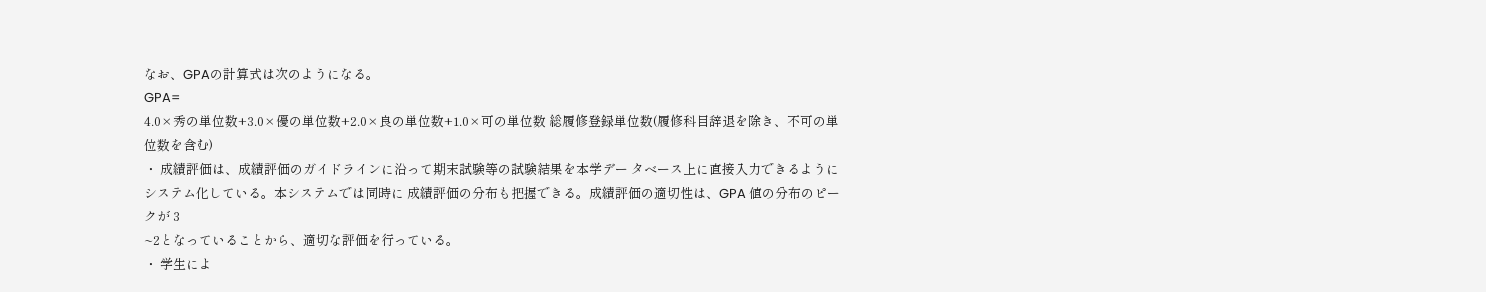なお、GPAの計算式は次のようになる。
GPA=
4.0×秀の単位数+3.0×優の単位数+2.0×良の単位数+1.0×可の単位数 総履修登録単位数(履修科目辞退を除き、不可の単位数を含む)
・ 成績評価は、成績評価のガイドラインに沿って期末試験等の試験結果を本学デー タベース上に直接入力できるようにシステム化している。本システムでは同時に 成績評価の分布も把握できる。成績評価の適切性は、GPA 値の分布のピークが 3
~2となっていることから、適切な評価を行っている。
・ 学生によ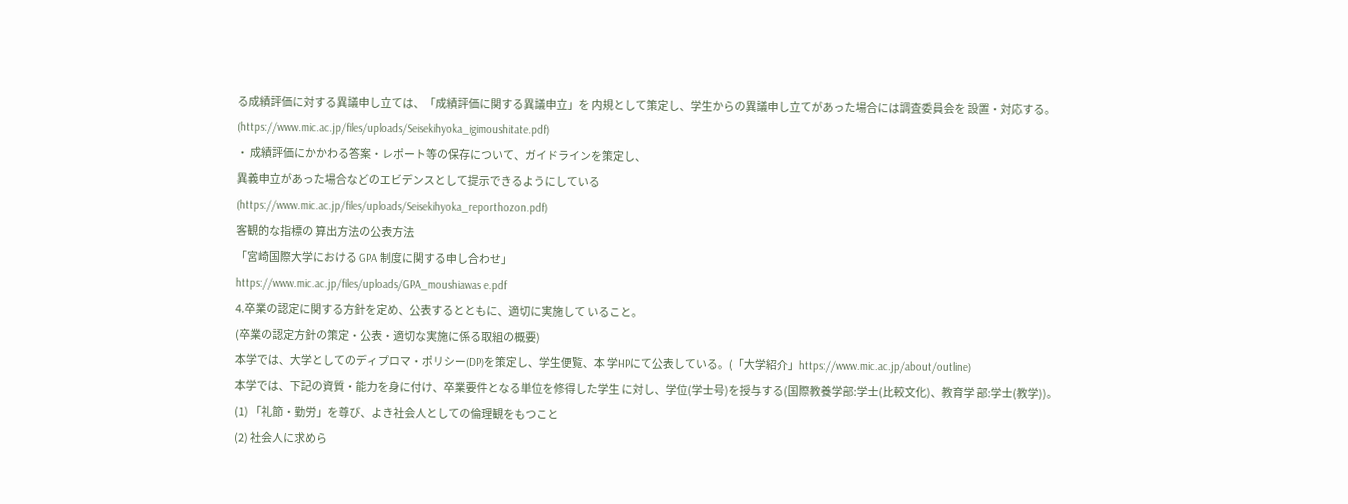る成績評価に対する異議申し立ては、「成績評価に関する異議申立」を 内規として策定し、学生からの異議申し立てがあった場合には調査委員会を 設置・対応する。
(https://www.mic.ac.jp/files/uploads/Seisekihyoka_igimoushitate.pdf)
・ 成績評価にかかわる答案・レポート等の保存について、ガイドラインを策定し、
異義申立があった場合などのエビデンスとして提示できるようにしている
(https://www.mic.ac.jp/files/uploads/Seisekihyoka_reporthozon.pdf)
客観的な指標の 算出方法の公表方法
「宮崎国際大学における GPA 制度に関する申し合わせ」
https://www.mic.ac.jp/files/uploads/GPA_moushiawas e.pdf
4.卒業の認定に関する方針を定め、公表するとともに、適切に実施して いること。
(卒業の認定方針の策定・公表・適切な実施に係る取組の概要)
本学では、大学としてのディプロマ・ポリシー(DP)を策定し、学生便覧、本 学HPにて公表している。(「大学紹介」https://www.mic.ac.jp/about/outline)
本学では、下記の資質・能力を身に付け、卒業要件となる単位を修得した学生 に対し、学位(学士号)を授与する(国際教養学部:学士(比較文化)、教育学 部:学士(教学))。
(1) 「礼節・勤労」を尊び、よき社会人としての倫理観をもつこと
(2) 社会人に求めら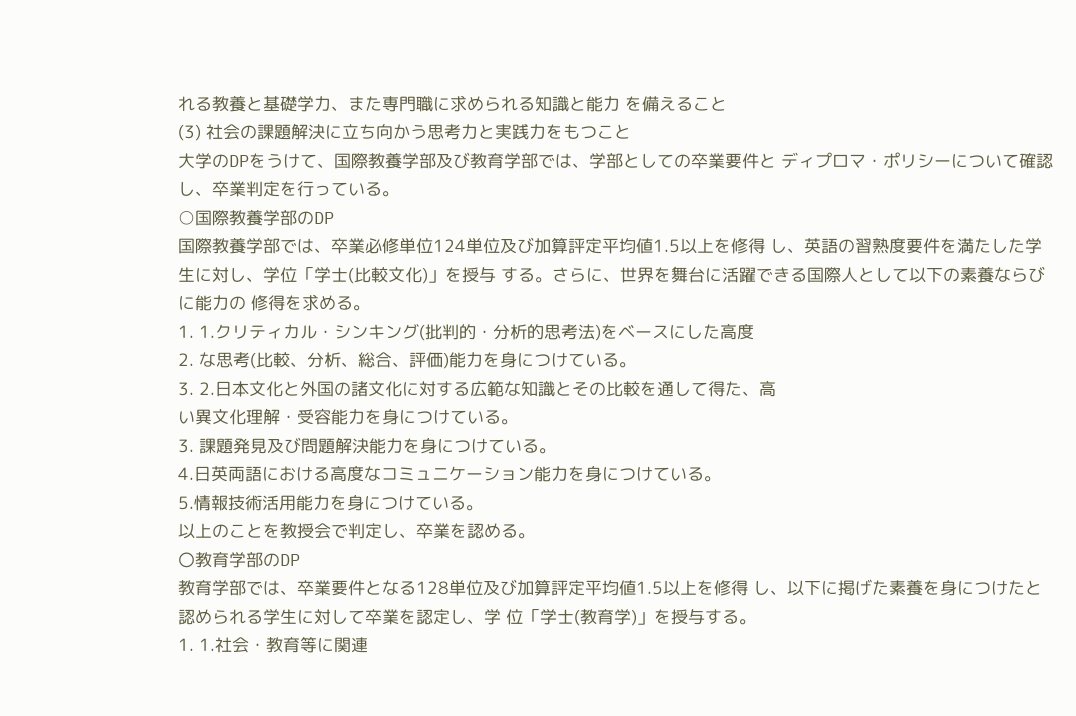れる教養と基礎学力、また専門職に求められる知識と能力 を備えること
(3) 社会の課題解決に立ち向かう思考力と実践力をもつこと
大学のDPをうけて、国際教養学部及び教育学部では、学部としての卒業要件と ディプロマ・ポリシーについて確認し、卒業判定を行っている。
○国際教養学部のDP
国際教養学部では、卒業必修単位124単位及び加算評定平均値1.5以上を修得 し、英語の習熟度要件を満たした学生に対し、学位「学士(比較文化)」を授与 する。さらに、世界を舞台に活躍できる国際人として以下の素養ならびに能力の 修得を求める。
1. 1.クリティカル・シンキング(批判的・分析的思考法)をベースにした高度
2. な思考(比較、分析、総合、評価)能力を身につけている。
3. 2.日本文化と外国の諸文化に対する広範な知識とその比較を通して得た、高
い異文化理解・受容能力を身につけている。
3. 課題発見及び問題解決能力を身につけている。
4.日英両語における高度なコミュニケーション能力を身につけている。
5.情報技術活用能力を身につけている。
以上のことを教授会で判定し、卒業を認める。
〇教育学部のDP
教育学部では、卒業要件となる128単位及び加算評定平均値1.5以上を修得 し、以下に掲げた素養を身につけたと認められる学生に対して卒業を認定し、学 位「学士(教育学)」を授与する。
1. 1.社会・教育等に関連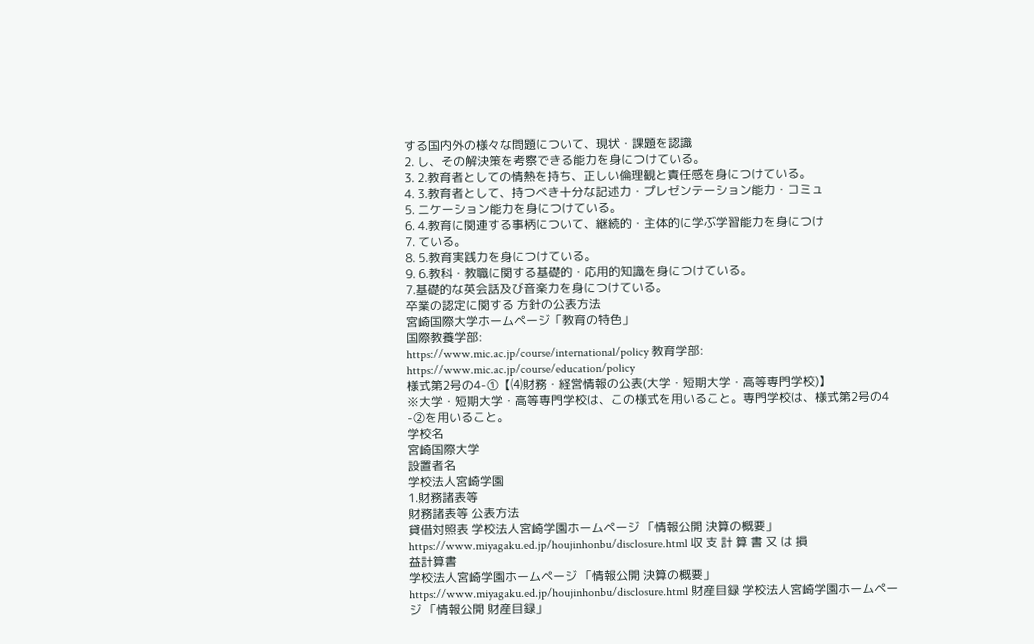する国内外の様々な問題について、現状・課題を認識
2. し、その解決策を考察できる能力を身につけている。
3. 2.教育者としての情熱を持ち、正しい倫理観と責任感を身につけている。
4. 3.教育者として、持つべき十分な記述力・プレゼンテーション能力・コミュ
5. ニケーション能力を身につけている。
6. 4.教育に関連する事柄について、継続的・主体的に学ぶ学習能力を身につけ
7. ている。
8. 5.教育実践力を身につけている。
9. 6.教科・教職に関する基礎的・応用的知識を身につけている。
7.基礎的な英会話及び音楽力を身につけている。
卒業の認定に関する 方針の公表方法
宮崎国際大学ホームページ「教育の特色」
国際教養学部:
https://www.mic.ac.jp/course/international/policy 教育学部:
https://www.mic.ac.jp/course/education/policy
様式第2号の4-①【⑷財務・経営情報の公表(大学・短期大学・高等専門学校)】
※大学・短期大学・高等専門学校は、この様式を用いること。専門学校は、様式第2号の4
-②を用いること。
学校名
宮崎国際大学
設置者名
学校法人宮崎学園
1.財務諸表等
財務諸表等 公表方法
貸借対照表 学校法人宮崎学園ホームページ 「情報公開 決算の概要」
https://www.miyagaku.ed.jp/houjinhonbu/disclosure.html 収 支 計 算 書 又 は 損
益計算書
学校法人宮崎学園ホームページ 「情報公開 決算の概要」
https://www.miyagaku.ed.jp/houjinhonbu/disclosure.html 財産目録 学校法人宮崎学園ホームページ 「情報公開 財産目録」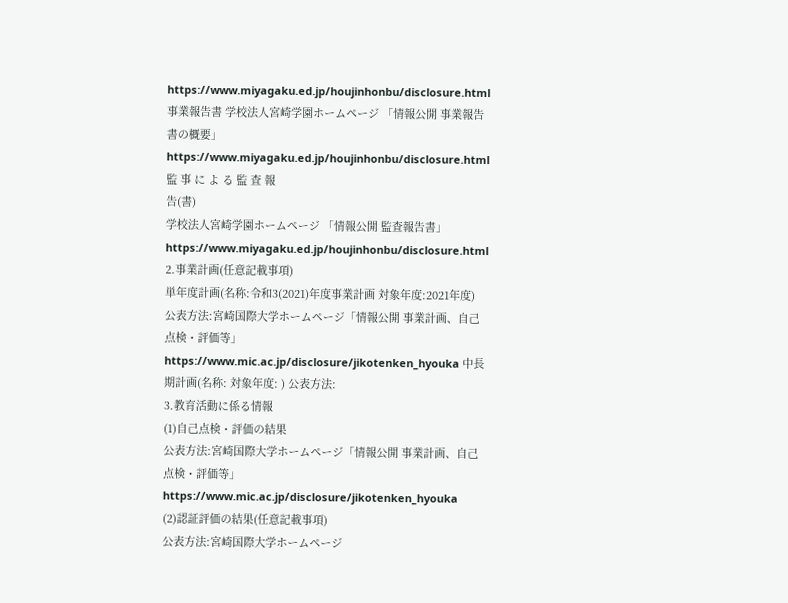https://www.miyagaku.ed.jp/houjinhonbu/disclosure.html 事業報告書 学校法人宮崎学園ホームページ 「情報公開 事業報告書の概要」
https://www.miyagaku.ed.jp/houjinhonbu/disclosure.html 監 事 に よ る 監 査 報
告(書)
学校法人宮崎学園ホームページ 「情報公開 監査報告書」
https://www.miyagaku.ed.jp/houjinhonbu/disclosure.html
2.事業計画(任意記載事項)
単年度計画(名称:令和3(2021)年度事業計画 対象年度:2021年度)
公表方法:宮崎国際大学ホームページ「情報公開 事業計画、自己点検・評価等」
https://www.mic.ac.jp/disclosure/jikotenken_hyouka 中長期計画(名称: 対象年度: ) 公表方法:
3.教育活動に係る情報
(1)自己点検・評価の結果
公表方法:宮崎国際大学ホームページ「情報公開 事業計画、自己点検・評価等」
https://www.mic.ac.jp/disclosure/jikotenken_hyouka
(2)認証評価の結果(任意記載事項)
公表方法:宮崎国際大学ホームページ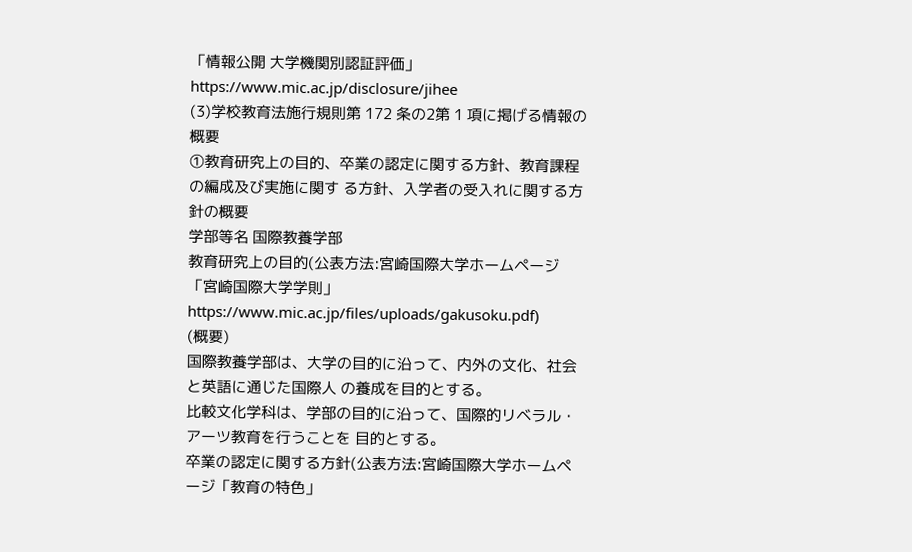「情報公開 大学機関別認証評価」
https://www.mic.ac.jp/disclosure/jihee
(3)学校教育法施行規則第 172 条の2第 1 項に掲げる情報の概要
①教育研究上の目的、卒業の認定に関する方針、教育課程の編成及び実施に関す る方針、入学者の受入れに関する方針の概要
学部等名 国際教養学部
教育研究上の目的(公表方法:宮崎国際大学ホームページ「宮崎国際大学学則」
https://www.mic.ac.jp/files/uploads/gakusoku.pdf)
(概要)
国際教養学部は、大学の目的に沿って、内外の文化、社会と英語に通じた国際人 の養成を目的とする。
比較文化学科は、学部の目的に沿って、国際的リベラル・アーツ教育を行うことを 目的とする。
卒業の認定に関する方針(公表方法:宮崎国際大学ホームページ「教育の特色」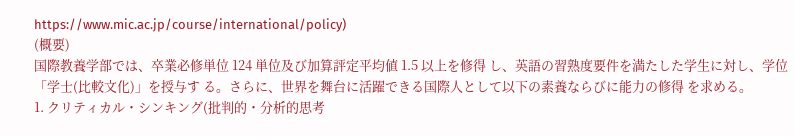https://www.mic.ac.jp/course/international/policy)
(概要)
国際教養学部では、卒業必修単位 124 単位及び加算評定平均値 1.5 以上を修得 し、英語の習熟度要件を満たした学生に対し、学位「学士(比較文化)」を授与す る。さらに、世界を舞台に活躍できる国際人として以下の素養ならびに能力の修得 を求める。
1. クリティカル・シンキング(批判的・分析的思考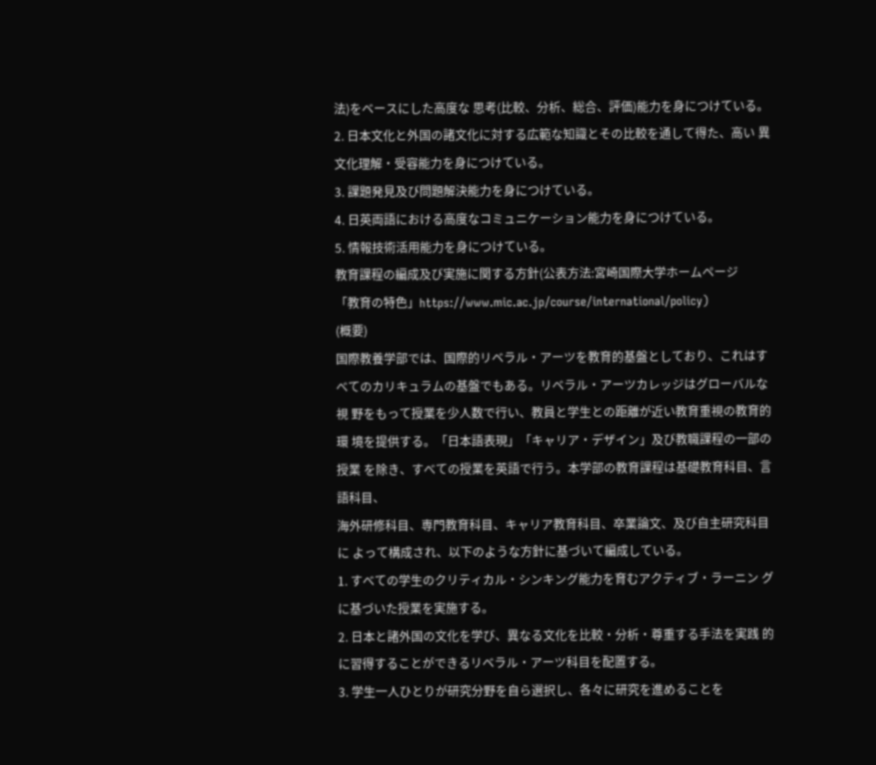法)をベースにした高度な 思考(比較、分析、総合、評価)能力を身につけている。
2. 日本文化と外国の諸文化に対する広範な知識とその比較を通して得た、高い 異文化理解・受容能力を身につけている。
3. 課題発見及び問題解決能力を身につけている。
4. 日英両語における高度なコミュニケーション能力を身につけている。
5. 情報技術活用能力を身につけている。
教育課程の編成及び実施に関する方針(公表方法:宮崎国際大学ホームページ
「教育の特色」https://www.mic.ac.jp/course/international/policy)
(概要)
国際教養学部では、国際的リベラル・アーツを教育的基盤としており、これはす べてのカリキュラムの基盤でもある。リベラル・アーツカレッジはグローバルな視 野をもって授業を少人数で行い、教員と学生との距離が近い教育重視の教育的環 境を提供する。「日本語表現」「キャリア・デザイン」及び教職課程の一部の授業 を除き、すべての授業を英語で行う。本学部の教育課程は基礎教育科目、言語科目、
海外研修科目、専門教育科目、キャリア教育科目、卒業論文、及び自主研究科目に よって構成され、以下のような方針に基づいて編成している。
1. すべての学生のクリティカル・シンキング能力を育むアクティブ・ラーニン グに基づいた授業を実施する。
2. 日本と諸外国の文化を学び、異なる文化を比較・分析・尊重する手法を実践 的に習得することができるリベラル・アーツ科目を配置する。
3. 学生一人ひとりが研究分野を自ら選択し、各々に研究を進めることを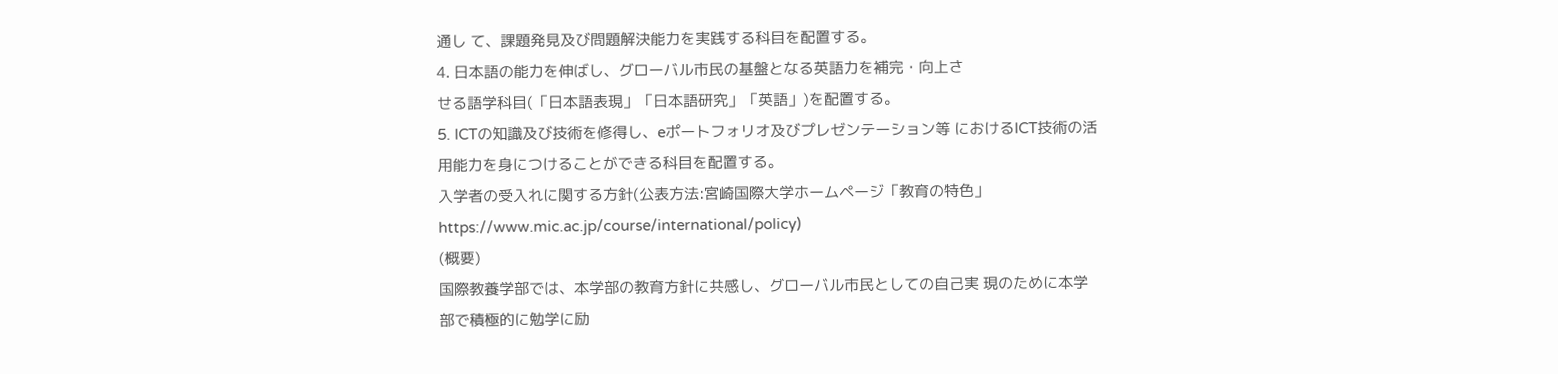通し て、課題発見及び問題解決能力を実践する科目を配置する。
4. 日本語の能力を伸ばし、グローバル市民の基盤となる英語力を補完・向上さ
せる語学科目(「日本語表現」「日本語研究」「英語」)を配置する。
5. ICTの知識及び技術を修得し、eポートフォリオ及びプレゼンテーション等 におけるICT技術の活用能力を身につけることができる科目を配置する。
入学者の受入れに関する方針(公表方法:宮崎国際大学ホームページ「教育の特色」
https://www.mic.ac.jp/course/international/policy)
(概要)
国際教養学部では、本学部の教育方針に共感し、グローバル市民としての自己実 現のために本学部で積極的に勉学に励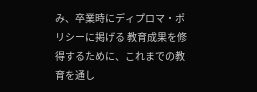み、卒業時にディプロマ・ポリシーに掲げる 教育成果を修得するために、これまでの教育を通し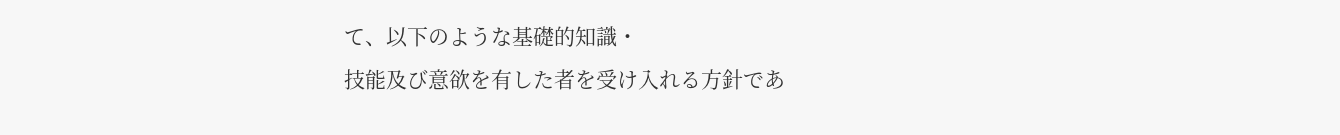て、以下のような基礎的知識・
技能及び意欲を有した者を受け入れる方針であ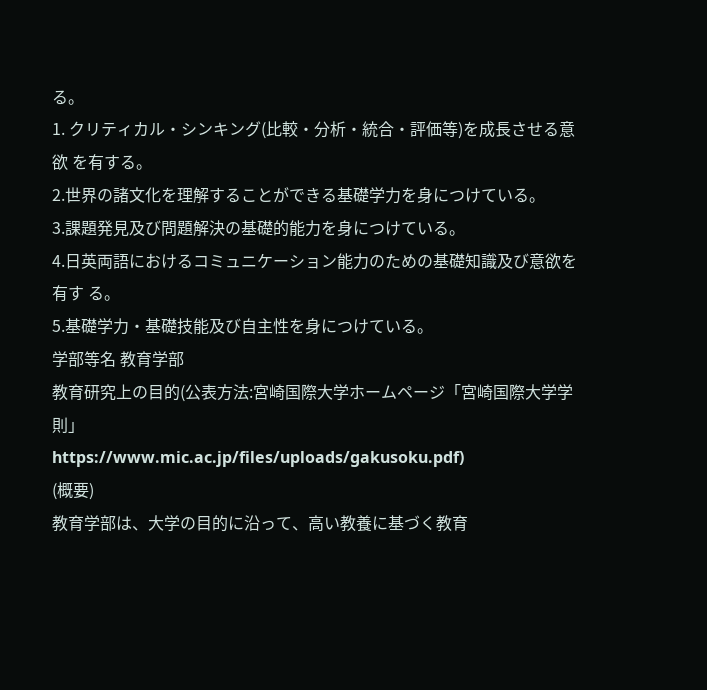る。
1. クリティカル・シンキング(比較・分析・統合・評価等)を成長させる意欲 を有する。
2.世界の諸文化を理解することができる基礎学力を身につけている。
3.課題発見及び問題解決の基礎的能力を身につけている。
4.日英両語におけるコミュニケーション能力のための基礎知識及び意欲を有す る。
5.基礎学力・基礎技能及び自主性を身につけている。
学部等名 教育学部
教育研究上の目的(公表方法:宮崎国際大学ホームページ「宮崎国際大学学則」
https://www.mic.ac.jp/files/uploads/gakusoku.pdf)
(概要)
教育学部は、大学の目的に沿って、高い教養に基づく教育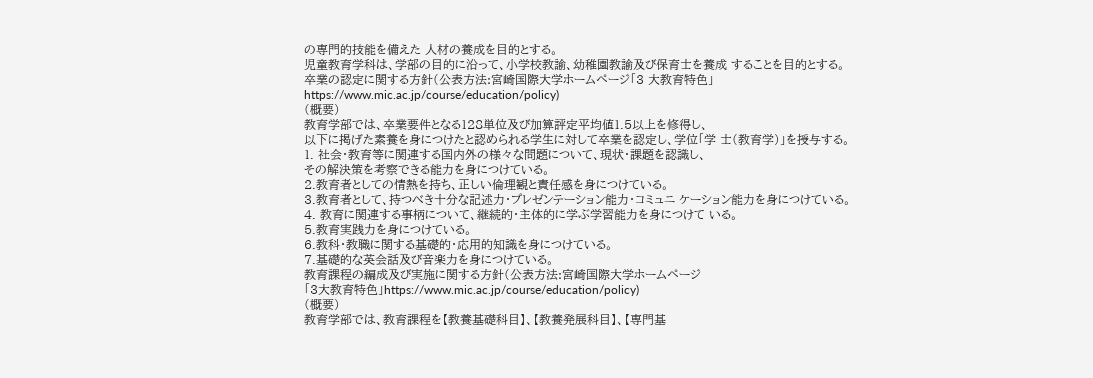の専門的技能を備えた 人材の養成を目的とする。
児童教育学科は、学部の目的に沿って、小学校教諭、幼稚園教諭及び保育士を養成 することを目的とする。
卒業の認定に関する方針(公表方法:宮崎国際大学ホームページ「3 大教育特色」
https://www.mic.ac.jp/course/education/policy)
(概要)
教育学部では、卒業要件となる128単位及び加算評定平均値1.5以上を修得し、
以下に掲げた素養を身につけたと認められる学生に対して卒業を認定し、学位「学 士(教育学)」を授与する。
1. 社会・教育等に関連する国内外の様々な問題について、現状・課題を認識し、
その解決策を考察できる能力を身につけている。
2.教育者としての情熱を持ち、正しい倫理観と責任感を身につけている。
3.教育者として、持つべき十分な記述力・プレゼンテーション能力・コミュニ ケーション能力を身につけている。
4. 教育に関連する事柄について、継続的・主体的に学ぶ学習能力を身につけて いる。
5.教育実践力を身につけている。
6.教科・教職に関する基礎的・応用的知識を身につけている。
7.基礎的な英会話及び音楽力を身につけている。
教育課程の編成及び実施に関する方針(公表方法:宮崎国際大学ホームページ
「3大教育特色」https://www.mic.ac.jp/course/education/policy)
(概要)
教育学部では、教育課程を【教養基礎科目】、【教養発展科目】、【専門基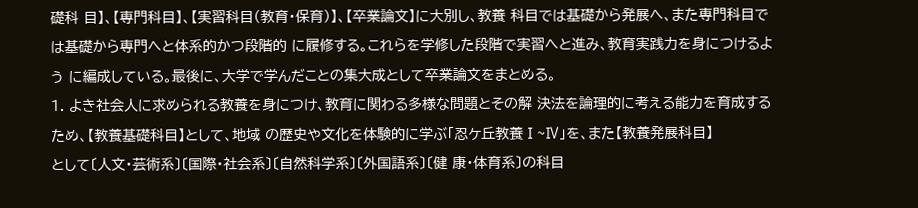礎科 目】、【専門科目】、【実習科目(教育・保育)】、【卒業論文】に大別し、教養 科目では基礎から発展へ、また専門科目では基礎から専門へと体系的かつ段階的 に履修する。これらを学修した段階で実習へと進み、教育実践力を身につけるよう に編成している。最後に、大学で学んだことの集大成として卒業論文をまとめる。
1. よき社会人に求められる教養を身につけ、教育に関わる多様な問題とその解 決法を論理的に考える能力を育成するため、【教養基礎科目】として、地域 の歴史や文化を体験的に学ぶ「忍ケ丘教養Ⅰ~Ⅳ」を、また【教養発展科目】
として〔人文・芸術系〕〔国際・社会系〕〔自然科学系〕〔外国語系〕〔健 康・体育系〕の科目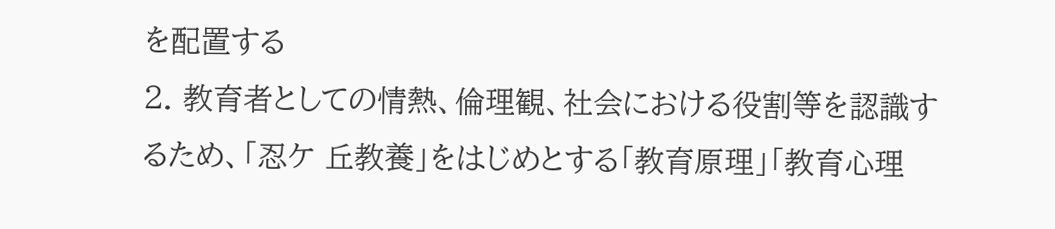を配置する
2. 教育者としての情熱、倫理観、社会における役割等を認識するため、「忍ケ 丘教養」をはじめとする「教育原理」「教育心理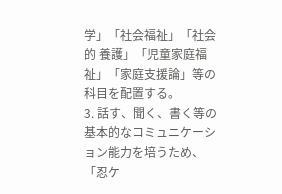学」「社会福祉」「社会的 養護」「児童家庭福祉」「家庭支援論」等の科目を配置する。
3. 話す、聞く、書く等の基本的なコミュニケーション能力を培うため、「忍ケ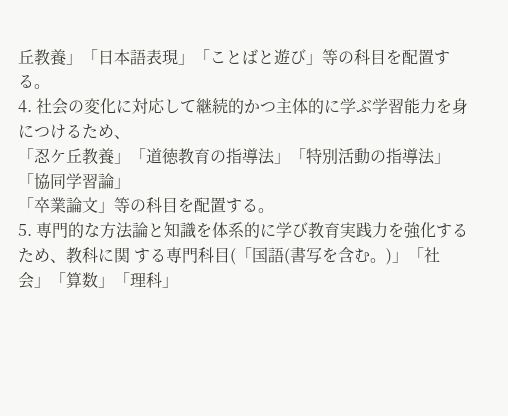丘教養」「日本語表現」「ことばと遊び」等の科目を配置する。
4. 社会の変化に対応して継続的かつ主体的に学ぶ学習能力を身につけるため、
「忍ケ丘教養」「道徳教育の指導法」「特別活動の指導法」「協同学習論」
「卒業論文」等の科目を配置する。
5. 専門的な方法論と知識を体系的に学び教育実践力を強化するため、教科に関 する専門科目(「国語(書写を含む。)」「社会」「算数」「理科」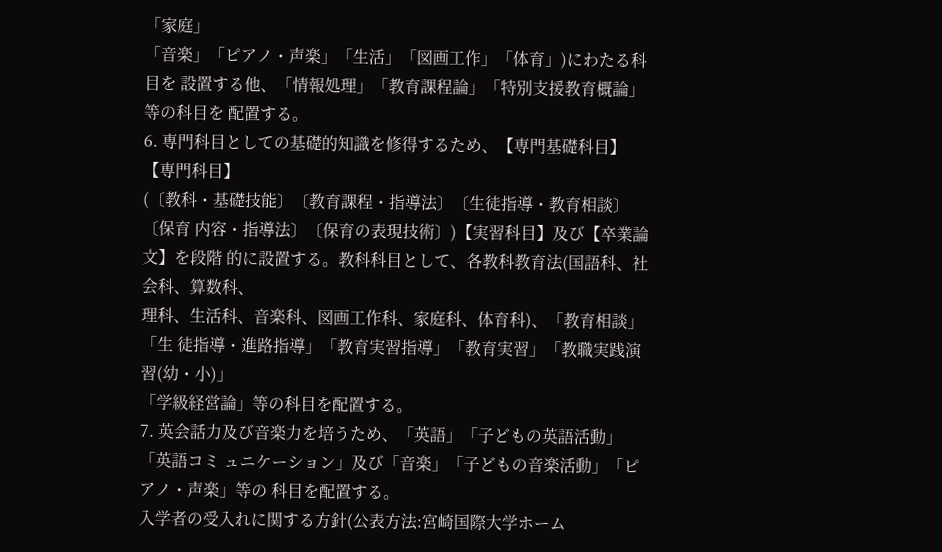「家庭」
「音楽」「ピアノ・声楽」「生活」「図画工作」「体育」)にわたる科目を 設置する他、「情報処理」「教育課程論」「特別支援教育概論」等の科目を 配置する。
6. 専門科目としての基礎的知識を修得するため、【専門基礎科目】【専門科目】
(〔教科・基礎技能〕〔教育課程・指導法〕〔生徒指導・教育相談〕〔保育 内容・指導法〕〔保育の表現技術〕)【実習科目】及び【卒業論文】を段階 的に設置する。教科科目として、各教科教育法(国語科、社会科、算数科、
理科、生活科、音楽科、図画工作科、家庭科、体育科)、「教育相談」「生 徒指導・進路指導」「教育実習指導」「教育実習」「教職実践演習(幼・小)」
「学級経営論」等の科目を配置する。
7. 英会話力及び音楽力を培うため、「英語」「子どもの英語活動」「英語コミ ュニケーション」及び「音楽」「子どもの音楽活動」「ピアノ・声楽」等の 科目を配置する。
入学者の受入れに関する方針(公表方法:宮崎国際大学ホーム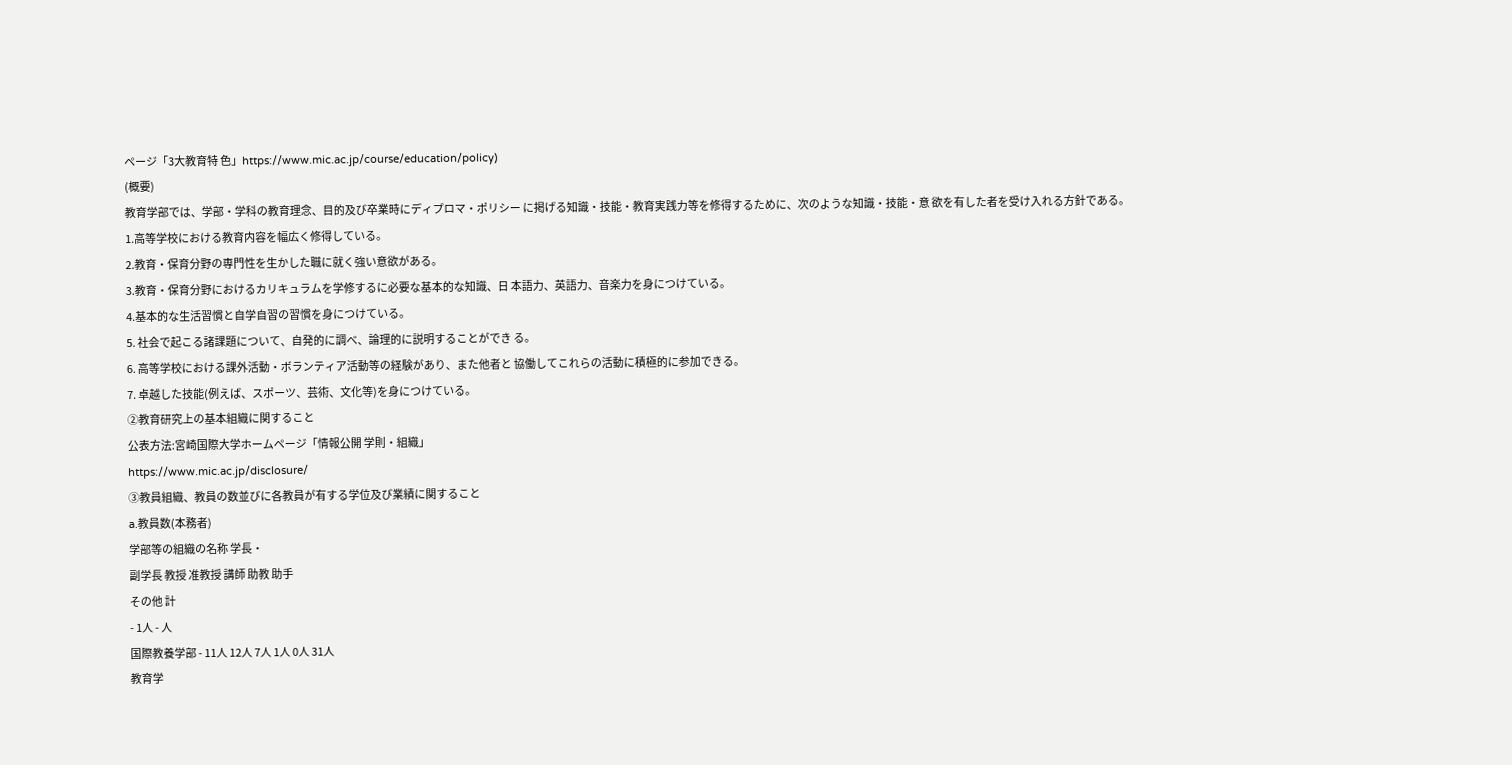ページ「3大教育特 色」https://www.mic.ac.jp/course/education/policy)
(概要)
教育学部では、学部・学科の教育理念、目的及び卒業時にディプロマ・ポリシー に掲げる知識・技能・教育実践力等を修得するために、次のような知識・技能・意 欲を有した者を受け入れる方針である。
1.高等学校における教育内容を幅広く修得している。
2.教育・保育分野の専門性を生かした職に就く強い意欲がある。
3.教育・保育分野におけるカリキュラムを学修するに必要な基本的な知識、日 本語力、英語力、音楽力を身につけている。
4.基本的な生活習慣と自学自習の習慣を身につけている。
5. 社会で起こる諸課題について、自発的に調べ、論理的に説明することができ る。
6. 高等学校における課外活動・ボランティア活動等の経験があり、また他者と 協働してこれらの活動に積極的に参加できる。
7. 卓越した技能(例えば、スポーツ、芸術、文化等)を身につけている。
②教育研究上の基本組織に関すること
公表方法:宮崎国際大学ホームページ「情報公開 学則・組織」
https://www.mic.ac.jp/disclosure/
③教員組織、教員の数並びに各教員が有する学位及び業績に関すること
a.教員数(本務者)
学部等の組織の名称 学長・
副学長 教授 准教授 講師 助教 助手
その他 計
- 1人 - 人
国際教養学部 - 11人 12人 7人 1人 0人 31人
教育学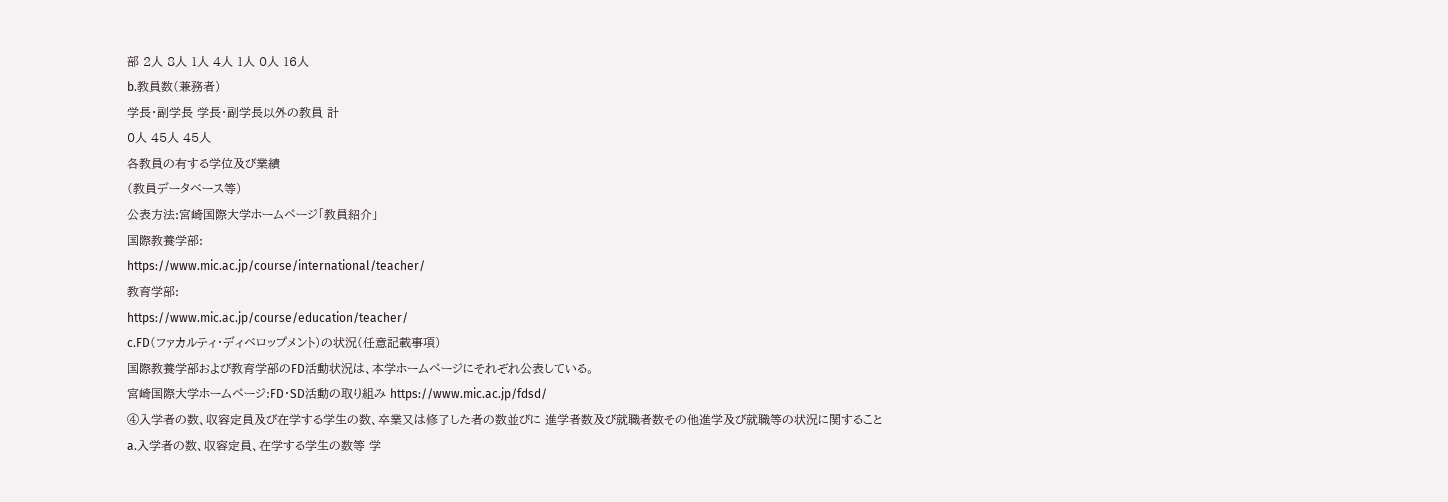部 2人 8人 1人 4人 1人 0人 16人
b.教員数(兼務者)
学長・副学長 学長・副学長以外の教員 計
0人 45人 45人
各教員の有する学位及び業績
(教員データベース等)
公表方法:宮崎国際大学ホームページ「教員紹介」
国際教養学部:
https://www.mic.ac.jp/course/international/teacher/
教育学部:
https://www.mic.ac.jp/course/education/teacher/
c.FD(ファカルティ・ディベロップメント)の状況(任意記載事項)
国際教養学部および教育学部のFD活動状況は、本学ホームページにそれぞれ公表している。
宮崎国際大学ホームページ:FD・SD活動の取り組み https://www.mic.ac.jp/fdsd/
④入学者の数、収容定員及び在学する学生の数、卒業又は修了した者の数並びに 進学者数及び就職者数その他進学及び就職等の状況に関すること
a.入学者の数、収容定員、在学する学生の数等 学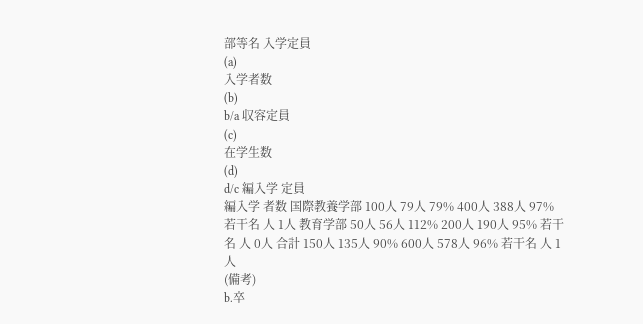部等名 入学定員
(a)
入学者数
(b)
b/a 収容定員
(c)
在学生数
(d)
d/c 編入学 定員
編入学 者数 国際教養学部 100人 79人 79% 400人 388人 97% 若干名 人 1人 教育学部 50人 56人 112% 200人 190人 95% 若干名 人 0人 合計 150人 135人 90% 600人 578人 96% 若干名 人 1人
(備考)
b.卒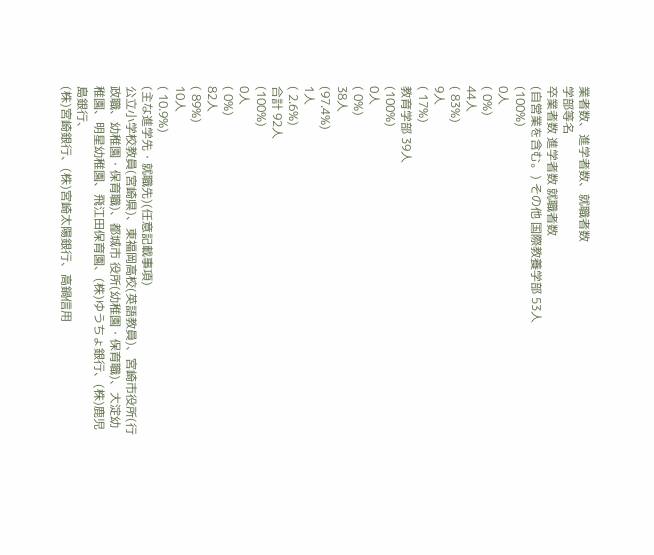業者数、進学者数、就職者数
学部等名
卒業者数 進学者数 就職者数
(自営業を含む。) その他 国際教養学部 53人
(100%)
0人
( 0%)
44人
( 83%)
9人
( 17%)
教育学部 39人
(100%)
0人
( 0%)
38人
(97.4%)
1人
( 2.6%)
合計 92人
(100%)
0人
( 0%)
82人
( 89%)
10人
( 10.9%)
(主な進学先・就職先)(任意記載事項)
公立小学校教員(宮崎県)、東福岡高校(英語教員)、宮崎市役所(行政職、幼稚園・保育職)、都城市 役所(幼稚園・保育職)、大淀幼稚園、明星幼稚園、飛江田保育園、(株)ゆうちょ銀行、(株)鹿児島銀行、
(株)宮崎銀行、(株)宮崎太陽銀行、高鍋信用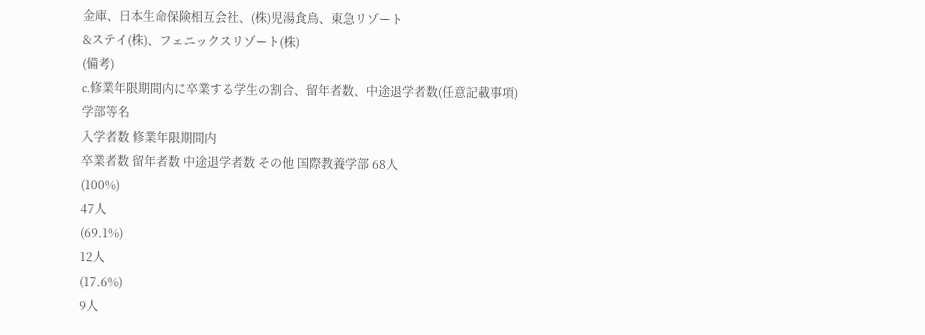金庫、日本生命保険相互会社、(株)児湯食鳥、東急リゾート
&ステイ(株)、フェニックスリゾート(株)
(備考)
c.修業年限期間内に卒業する学生の割合、留年者数、中途退学者数(任意記載事項)
学部等名
入学者数 修業年限期間内
卒業者数 留年者数 中途退学者数 その他 国際教養学部 68人
(100%)
47人
(69.1%)
12人
(17.6%)
9人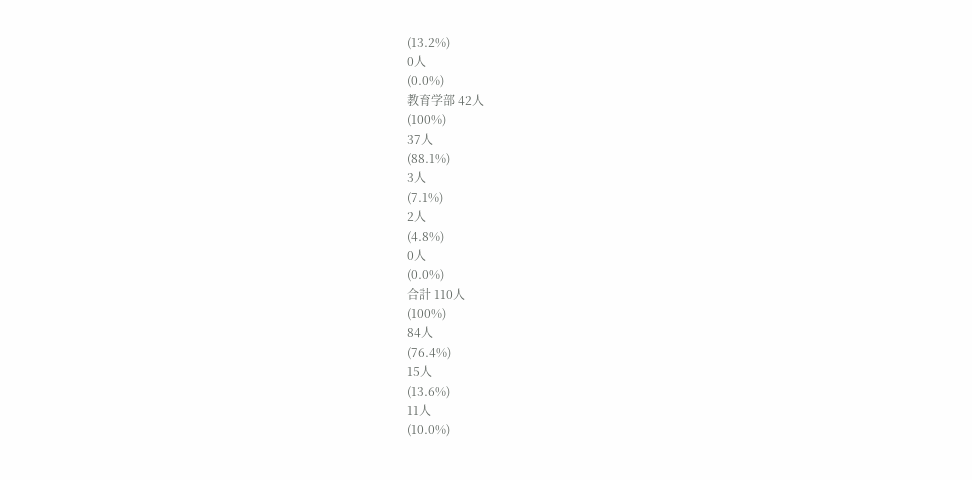(13.2%)
0人
(0.0%)
教育学部 42人
(100%)
37人
(88.1%)
3人
(7.1%)
2人
(4.8%)
0人
(0.0%)
合計 110人
(100%)
84人
(76.4%)
15人
(13.6%)
11人
(10.0%)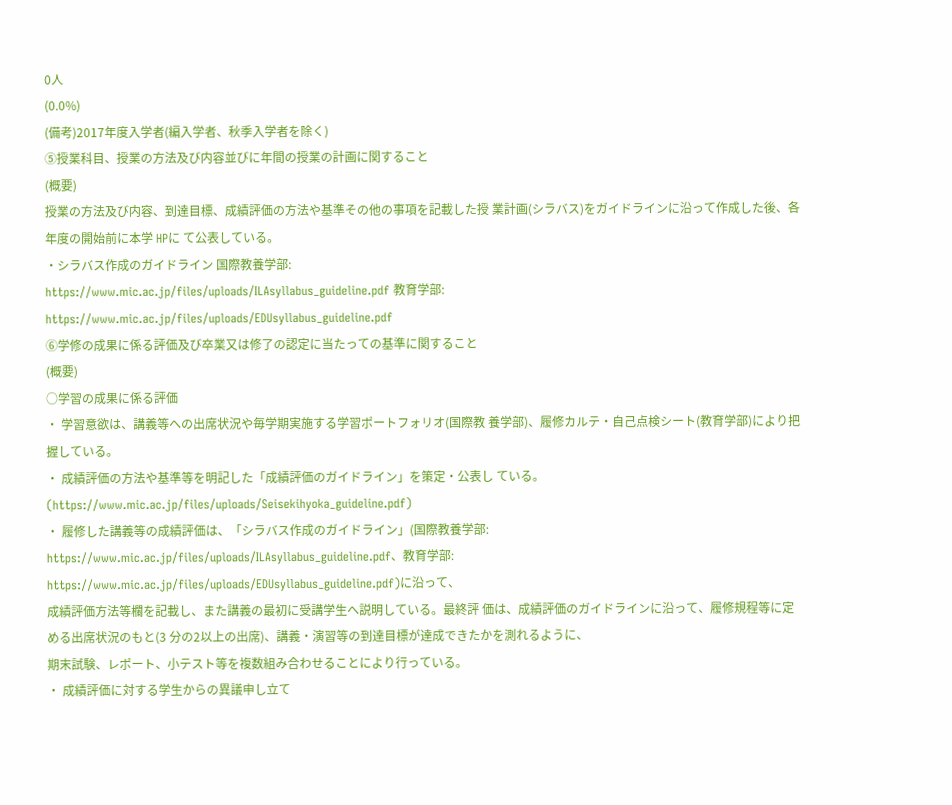0人
(0.0%)
(備考)2017年度入学者(編入学者、秋季入学者を除く)
⑤授業科目、授業の方法及び内容並びに年間の授業の計画に関すること
(概要)
授業の方法及び内容、到達目標、成績評価の方法や基準その他の事項を記載した授 業計画(シラバス)をガイドラインに沿って作成した後、各年度の開始前に本学 HPに て公表している。
・シラバス作成のガイドライン 国際教養学部:
https://www.mic.ac.jp/files/uploads/ILAsyllabus_guideline.pdf 教育学部:
https://www.mic.ac.jp/files/uploads/EDUsyllabus_guideline.pdf
⑥学修の成果に係る評価及び卒業又は修了の認定に当たっての基準に関すること
(概要)
○学習の成果に係る評価
・ 学習意欲は、講義等への出席状況や毎学期実施する学習ポートフォリオ(国際教 養学部)、履修カルテ・自己点検シート(教育学部)により把握している。
・ 成績評価の方法や基準等を明記した「成績評価のガイドライン」を策定・公表し ている。(https://www.mic.ac.jp/files/uploads/Seisekihyoka_guideline.pdf)
・ 履修した講義等の成績評価は、「シラバス作成のガイドライン」(国際教養学部:
https://www.mic.ac.jp/files/uploads/ILAsyllabus_guideline.pdf、教育学部:
https://www.mic.ac.jp/files/uploads/EDUsyllabus_guideline.pdf)に沿って、
成績評価方法等欄を記載し、また講義の最初に受講学生へ説明している。最終評 価は、成績評価のガイドラインに沿って、履修規程等に定める出席状況のもと(3 分の2以上の出席)、講義・演習等の到達目標が達成できたかを測れるように、
期末試験、レポート、小テスト等を複数組み合わせることにより行っている。
・ 成績評価に対する学生からの異議申し立て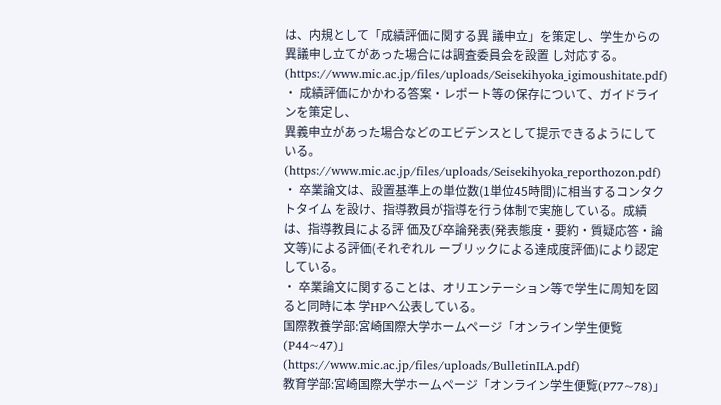は、内規として「成績評価に関する異 議申立」を策定し、学生からの異議申し立てがあった場合には調査委員会を設置 し対応する。
(https://www.mic.ac.jp/files/uploads/Seisekihyoka_igimoushitate.pdf)
・ 成績評価にかかわる答案・レポート等の保存について、ガイドラインを策定し、
異義申立があった場合などのエビデンスとして提示できるようにしている。
(https://www.mic.ac.jp/files/uploads/Seisekihyoka_reporthozon.pdf)
・ 卒業論文は、設置基準上の単位数(1単位45時間)に相当するコンタクトタイム を設け、指導教員が指導を行う体制で実施している。成績は、指導教員による評 価及び卒論発表(発表態度・要約・質疑応答・論文等)による評価(それぞれル ーブリックによる達成度評価)により認定している。
・ 卒業論文に関することは、オリエンテーション等で学生に周知を図ると同時に本 学HPへ公表している。
国際教養学部:宮崎国際大学ホームページ「オンライン学生便覧(P44~47)」
(https://www.mic.ac.jp/files/uploads/BulletinILA.pdf)
教育学部:宮崎国際大学ホームページ「オンライン学生便覧(P77~78)」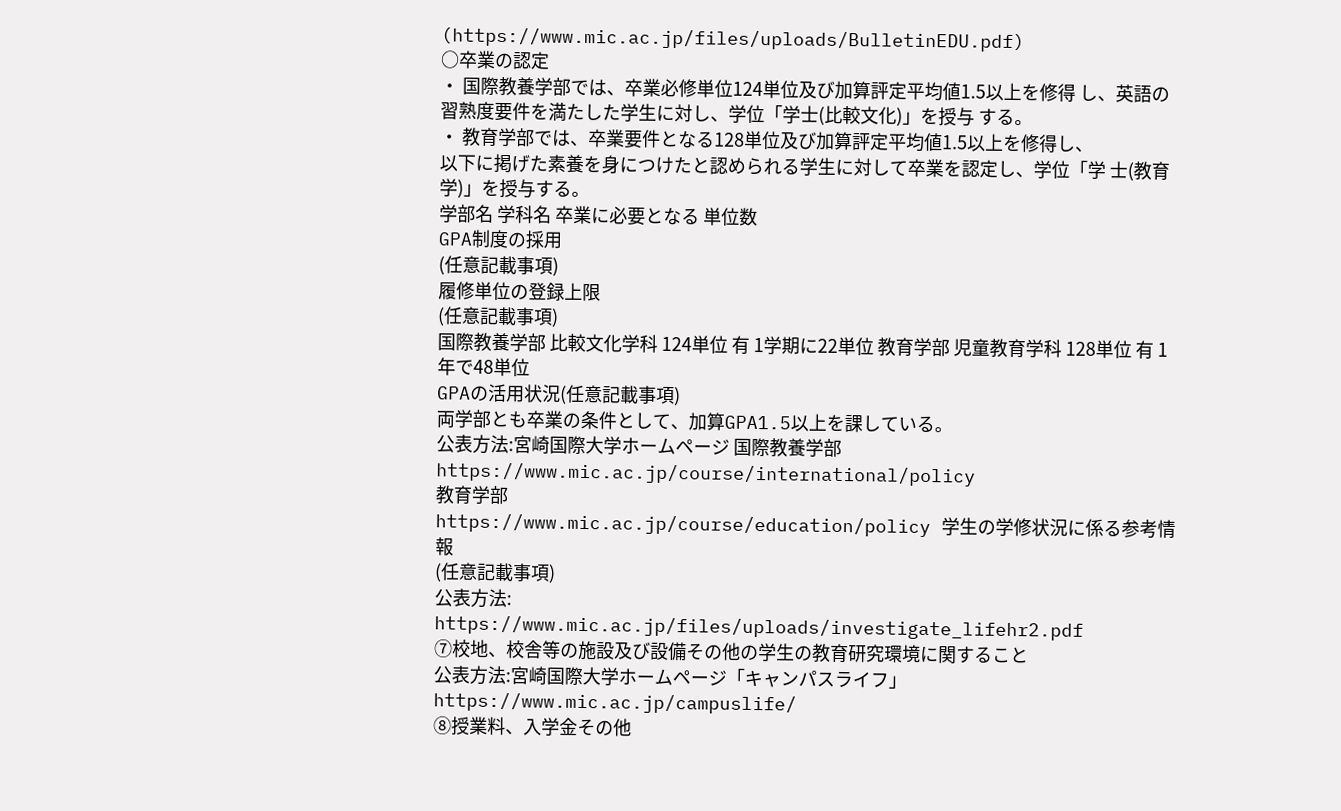(https://www.mic.ac.jp/files/uploads/BulletinEDU.pdf)
○卒業の認定
・ 国際教養学部では、卒業必修単位124単位及び加算評定平均値1.5以上を修得 し、英語の習熟度要件を満たした学生に対し、学位「学士(比較文化)」を授与 する。
・ 教育学部では、卒業要件となる128単位及び加算評定平均値1.5以上を修得し、
以下に掲げた素養を身につけたと認められる学生に対して卒業を認定し、学位「学 士(教育学)」を授与する。
学部名 学科名 卒業に必要となる 単位数
GPA制度の採用
(任意記載事項)
履修単位の登録上限
(任意記載事項)
国際教養学部 比較文化学科 124単位 有 1学期に22単位 教育学部 児童教育学科 128単位 有 1年で48単位
GPAの活用状況(任意記載事項)
両学部とも卒業の条件として、加算GPA1.5以上を課している。
公表方法:宮崎国際大学ホームページ 国際教養学部
https://www.mic.ac.jp/course/international/policy
教育学部
https://www.mic.ac.jp/course/education/policy 学生の学修状況に係る参考情報
(任意記載事項)
公表方法:
https://www.mic.ac.jp/files/uploads/investigate_lifehr2.pdf
⑦校地、校舎等の施設及び設備その他の学生の教育研究環境に関すること
公表方法:宮崎国際大学ホームページ「キャンパスライフ」
https://www.mic.ac.jp/campuslife/
⑧授業料、入学金その他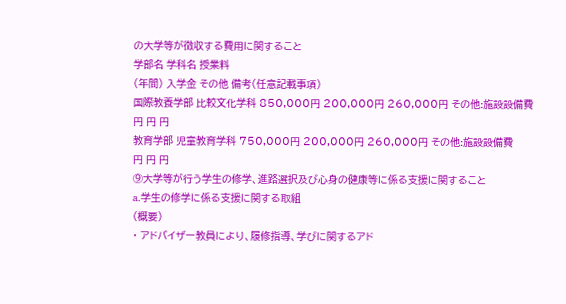の大学等が徴収する費用に関すること
学部名 学科名 授業料
(年間) 入学金 その他 備考(任意記載事項)
国際教養学部 比較文化学科 850,000円 200,000円 260,000円 その他:施設設備費
円 円 円
教育学部 児童教育学科 750,000円 200,000円 260,000円 その他:施設設備費
円 円 円
⑨大学等が行う学生の修学、進路選択及び心身の健康等に係る支援に関すること
a.学生の修学に係る支援に関する取組
(概要)
・ アドバイザー教員により、履修指導、学びに関するアド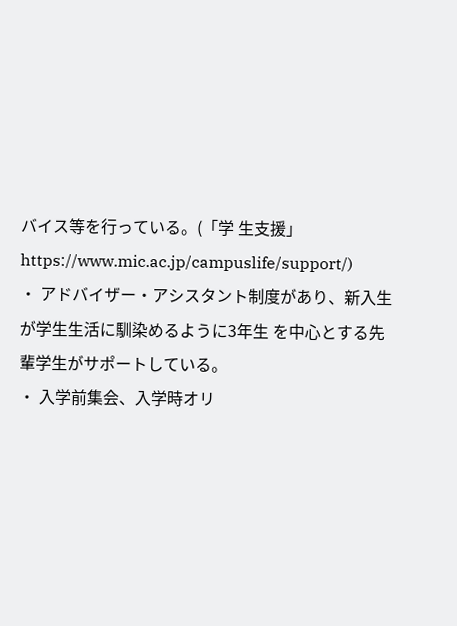バイス等を行っている。(「学 生支援」https://www.mic.ac.jp/campuslife/support/)
・ アドバイザー・アシスタント制度があり、新入生が学生生活に馴染めるように3年生 を中心とする先輩学生がサポートしている。
・ 入学前集会、入学時オリ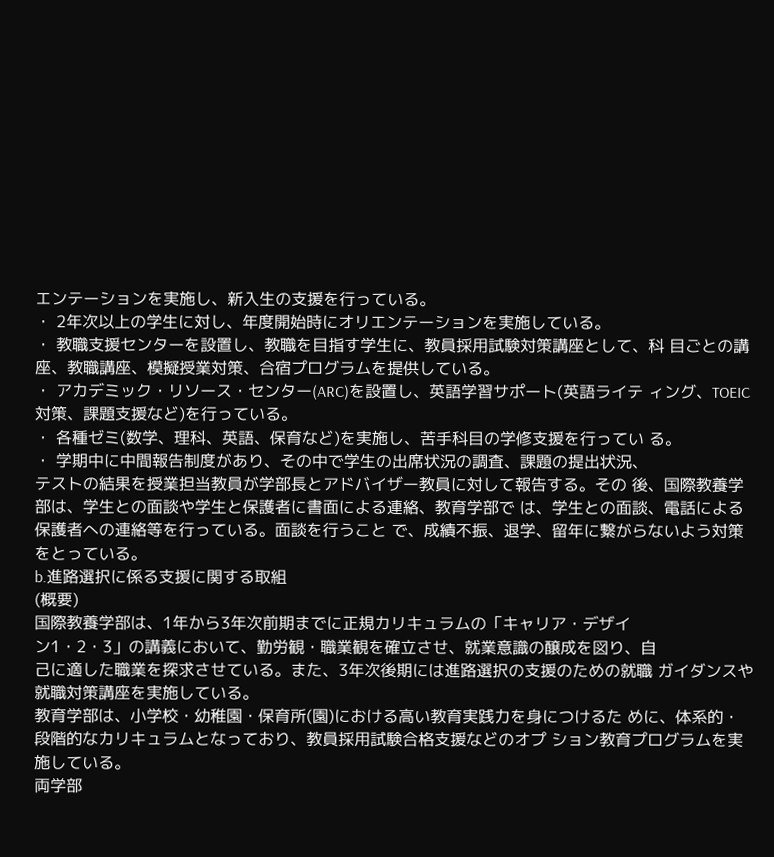エンテーションを実施し、新入生の支援を行っている。
・ 2年次以上の学生に対し、年度開始時にオリエンテーションを実施している。
・ 教職支援センターを設置し、教職を目指す学生に、教員採用試験対策講座として、科 目ごとの講座、教職講座、模擬授業対策、合宿プログラムを提供している。
・ アカデミック・リソース・センター(ARC)を設置し、英語学習サポート(英語ライテ ィング、TOEIC対策、課題支援など)を行っている。
・ 各種ゼミ(数学、理科、英語、保育など)を実施し、苦手科目の学修支援を行ってい る。
・ 学期中に中間報告制度があり、その中で学生の出席状況の調査、課題の提出状況、
テストの結果を授業担当教員が学部長とアドバイザー教員に対して報告する。その 後、国際教養学部は、学生との面談や学生と保護者に書面による連絡、教育学部で は、学生との面談、電話による保護者への連絡等を行っている。面談を行うこと で、成績不振、退学、留年に繋がらないよう対策をとっている。
b.進路選択に係る支援に関する取組
(概要)
国際教養学部は、1年から3年次前期までに正規カリキュラムの「キャリア・デザイ
ン1・2・3」の講義において、勤労観・職業観を確立させ、就業意識の醸成を図り、自
己に適した職業を探求させている。また、3年次後期には進路選択の支援のための就職 ガイダンスや就職対策講座を実施している。
教育学部は、小学校・幼稚園・保育所(園)における高い教育実践力を身につけるた めに、体系的・段階的なカリキュラムとなっており、教員採用試験合格支援などのオプ ション教育プログラムを実施している。
両学部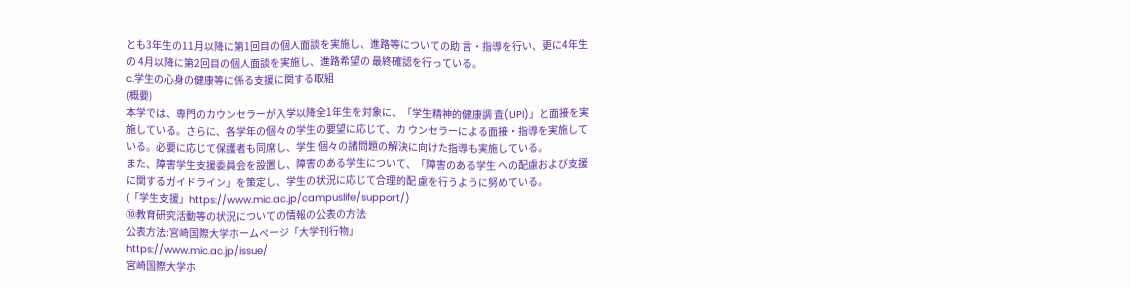とも3年生の11月以降に第1回目の個人面談を実施し、進路等についての助 言・指導を行い、更に4年生の 4月以降に第2回目の個人面談を実施し、進路希望の 最終確認を行っている。
c.学生の心身の健康等に係る支援に関する取組
(概要)
本学では、専門のカウンセラーが入学以降全1年生を対象に、「学生精神的健康調 査(UPI)」と面接を実施している。さらに、各学年の個々の学生の要望に応じて、カ ウンセラーによる面接・指導を実施している。必要に応じて保護者も同席し、学生 個々の諸問題の解決に向けた指導も実施している。
また、障害学生支援委員会を設置し、障害のある学生について、「障害のある学生 への配慮および支援に関するガイドライン」を策定し、学生の状況に応じて合理的配 慮を行うように努めている。
(「学生支援」https://www.mic.ac.jp/campuslife/support/)
⑩教育研究活動等の状況についての情報の公表の方法
公表方法:宮崎国際大学ホームページ「大学刊行物」
https://www.mic.ac.jp/issue/
宮崎国際大学ホ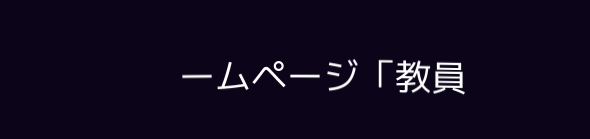ームページ「教員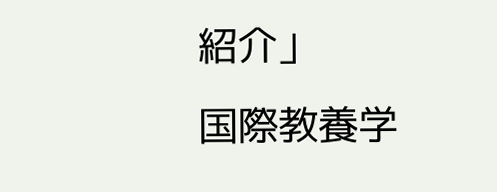紹介」
国際教養学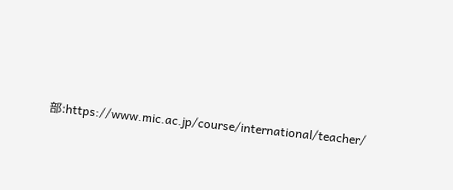部:https://www.mic.ac.jp/course/international/teacher/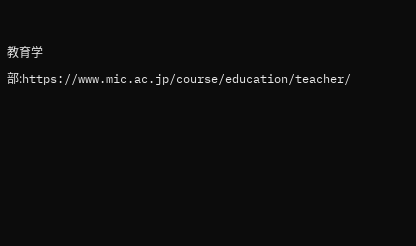教育学部:https://www.mic.ac.jp/course/education/teacher/